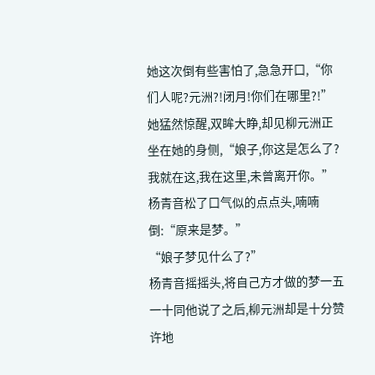她这次倒有些害怕了,急急开口,“你们人呢?元洲?!闭月!你们在哪里?!”
她猛然惊醒,双眸大睁,却见柳元洲正坐在她的身侧,“娘子,你这是怎么了?我就在这,我在这里,未曾离开你。”
杨青音松了口气似的点点头,喃喃倒:“原来是梦。”
“娘子梦见什么了?”
杨青音摇摇头,将自己方才做的梦一五一十同他说了之后,柳元洲却是十分赞许地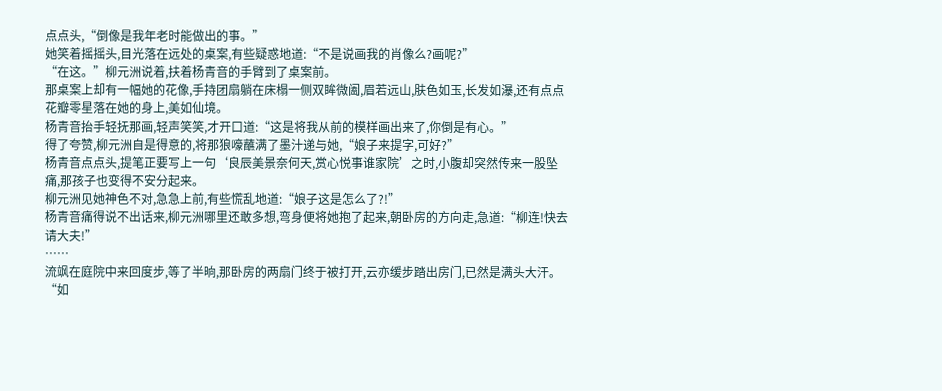点点头,“倒像是我年老时能做出的事。”
她笑着摇摇头,目光落在远处的桌案,有些疑惑地道:“不是说画我的肖像么?画呢?”
“在这。”柳元洲说着,扶着杨青音的手臂到了桌案前。
那桌案上却有一幅她的花像,手持团扇躺在床榻一侧双眸微阖,眉若远山,肤色如玉,长发如瀑,还有点点花瓣零星落在她的身上,美如仙境。
杨青音抬手轻抚那画,轻声笑笑,才开口道:“这是将我从前的模样画出来了,你倒是有心。”
得了夸赞,柳元洲自是得意的,将那狼嚎蘸满了墨汁递与她,“娘子来提字,可好?”
杨青音点点头,提笔正要写上一句‘良辰美景奈何天,赏心悦事谁家院’之时,小腹却突然传来一股坠痛,那孩子也变得不安分起来。
柳元洲见她神色不对,急急上前,有些慌乱地道:“娘子这是怎么了?!”
杨青音痛得说不出话来,柳元洲哪里还敢多想,弯身便将她抱了起来,朝卧房的方向走,急道:“柳连!快去请大夫!”
……
流飒在庭院中来回度步,等了半晌,那卧房的两扇门终于被打开,云亦缓步踏出房门,已然是满头大汗。
“如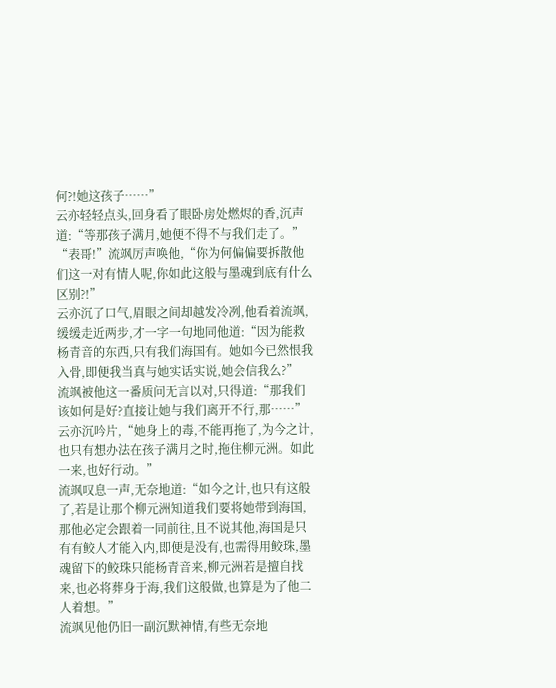何?!她这孩子……”
云亦轻轻点头,回身看了眼卧房处燃烬的香,沉声道:“等那孩子满月,她便不得不与我们走了。”
“表哥!”流飒厉声唤他,“你为何偏偏要拆散他们这一对有情人呢,你如此这般与墨魂到底有什么区别?!”
云亦沉了口气,眉眼之间却越发冷冽,他看着流飒,缓缓走近两步,才一字一句地同他道:“因为能救杨青音的东西,只有我们海国有。她如今已然恨我入骨,即便我当真与她实话实说,她会信我么?”
流飒被他这一番质问无言以对,只得道:“那我们该如何是好?直接让她与我们离开不行,那……”
云亦沉吟片,“她身上的毒,不能再拖了,为今之计,也只有想办法在孩子满月之时,拖住柳元洲。如此一来,也好行动。”
流飒叹息一声,无奈地道:“如今之计,也只有这般了,若是让那个柳元洲知道我们要将她带到海国,那他必定会跟着一同前往,且不说其他,海国是只有有鲛人才能入内,即便是没有,也需得用鲛珠,墨魂留下的鲛珠只能杨青音来,柳元洲若是擅自找来,也必将葬身于海,我们这般做,也算是为了他二人着想。”
流飒见他仍旧一副沉默神情,有些无奈地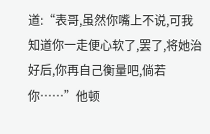道:“表哥,虽然你嘴上不说,可我知道你一走便心软了,罢了,将她治好后,你再自己衡量吧,倘若你……”他顿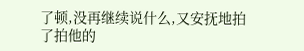了顿,没再继续说什么,又安抚地拍了拍他的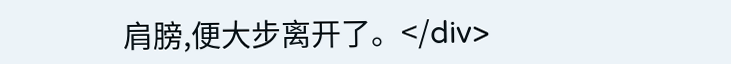肩膀,便大步离开了。</div>